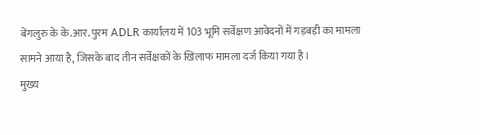बेंगलुरु के के.आर. पुरम ADLR कार्यालय में 103 भूमि सर्वेक्षण आवेदनों में गड़बड़ी का मामला सामने आया है, जिसके बाद तीन सर्वेक्षकों के खिलाफ मामला दर्ज किया गया है।
मुख्य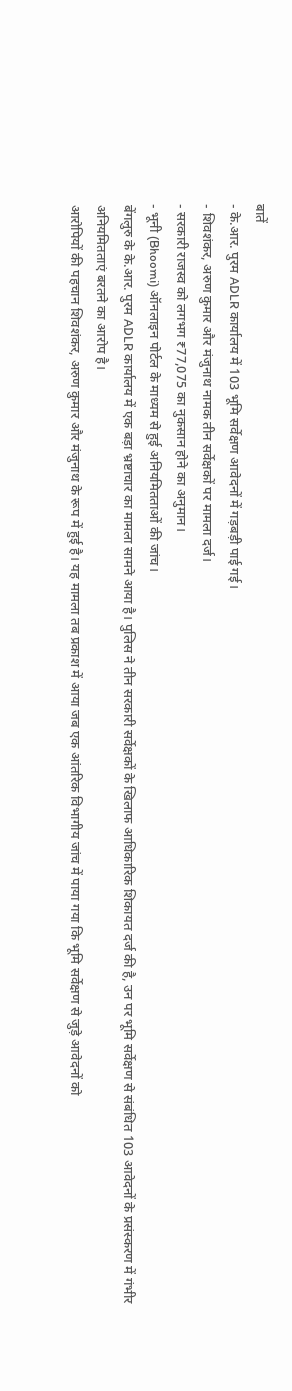बातें
- के.आर. पुरम ADLR कार्यालय में 103 भूमि सर्वेक्षण आवेदनों में गड़बड़ी पाई गई।
- शिवशंकर, अरुण कुमार और मंजुनाथ नामक तीन सर्वेक्षकों पर मामला दर्ज।
- सरकारी राजस्व को लगभग ₹77,075 का नुकसान होने का अनुमान।
- भूनी (Bhoomi) ऑनलाइन पोर्टल के माध्यम से हुई अनियमितताओं की जांच।
बेंगलुरु के के.आर. पुरम ADLR कार्यालय में एक बड़ा भ्रष्टाचार का मामला सामने आया है। पुलिस ने तीन सरकारी सर्वेक्षकों के खिलाफ आधिकारिक शिकायत दर्ज की है, उन पर भूमि सर्वेक्षण से संबंधित 103 आवेदनों के प्रसंस्करण में गंभीर अनियमितताएं बरतने का आरोप है।
आरोपियों की पहचान शिवशंकर, अरुण कुमार और मंजुनाथ के रूप में हुई है। यह मामला तब प्रकाश में आया जब एक आंतरिक विभागीय जांच में पाया गया कि भूमि सर्वेक्षण से जुड़े आवेदनों को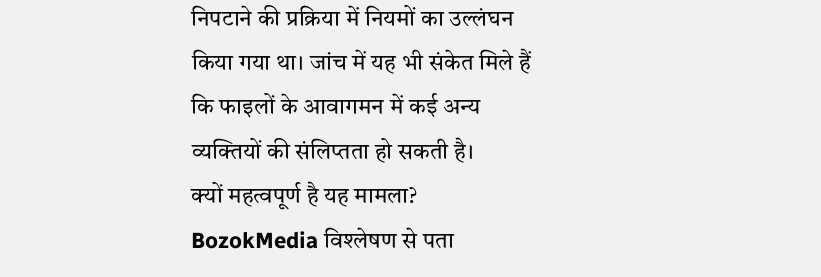निपटाने की प्रक्रिया में नियमों का उल्लंघन किया गया था। जांच में यह भी संकेत मिले हैं कि फाइलों के आवागमन में कई अन्य व्यक्तियों की संलिप्तता हो सकती है।
क्यों महत्वपूर्ण है यह मामला?
BozokMedia विश्लेषण से पता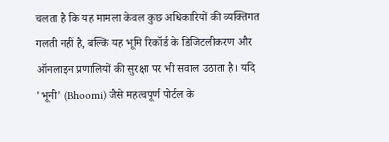चलता है कि यह मामला केवल कुछ अधिकारियों की व्यक्तिगत गलती नहीं है, बल्कि यह भूमि रिकॉर्ड के डिजिटलीकरण और ऑनलाइन प्रणालियों की सुरक्षा पर भी सवाल उठाता है। यदि 'भूनी' (Bhoomi) जैसे महत्वपूर्ण पोर्टल के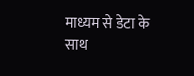माध्यम से डेटा के साथ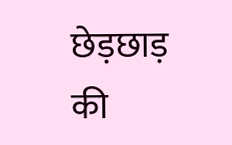छेड़छाड़ की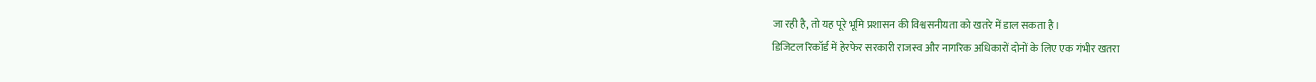जा रही है, तो यह पूरे भूमि प्रशासन की विश्वसनीयता को खतरे में डाल सकता है।
डिजिटल रिकॉर्ड में हेरफेर सरकारी राजस्व और नागरिक अधिकारों दोनों के लिए एक गंभीर खतरा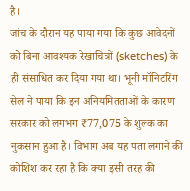है।
जांच के दौरान यह पाया गया कि कुछ आवेदनों को बिना आवश्यक रेखाचित्रों (sketches) के ही संसाधित कर दिया गया था। भूनी मॉनिटरिंग सेल ने पाया कि इन अनियमितताओं के कारण सरकार को लगभग ₹77,075 के शुल्क का नुकसान हुआ है। विभाग अब यह पता लगाने की कोशिश कर रहा है कि क्या इसी तरह की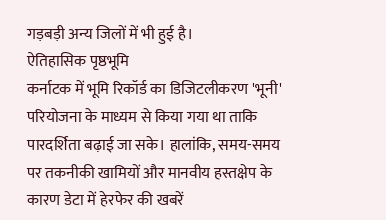गड़बड़ी अन्य जिलों में भी हुई है।
ऐतिहासिक पृष्ठभूमि
कर्नाटक में भूमि रिकॉर्ड का डिजिटलीकरण 'भूनी' परियोजना के माध्यम से किया गया था ताकि पारदर्शिता बढ़ाई जा सके। हालांकि, समय-समय पर तकनीकी खामियों और मानवीय हस्तक्षेप के कारण डेटा में हेरफेर की खबरें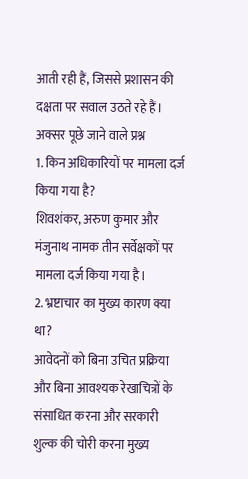आती रही हैं, जिससे प्रशासन की दक्षता पर सवाल उठते रहे हैं।
अक्सर पूछे जाने वाले प्रश्न
1. किन अधिकारियों पर मामला दर्ज किया गया है?
शिवशंकर, अरुण कुमार और मंजुनाथ नामक तीन सर्वेक्षकों पर मामला दर्ज किया गया है।
2. भ्रष्टाचार का मुख्य कारण क्या था?
आवेदनों को बिना उचित प्रक्रिया और बिना आवश्यक रेखाचित्रों के संसाधित करना और सरकारी शुल्क की चोरी करना मुख्य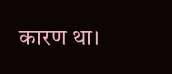कारण था।